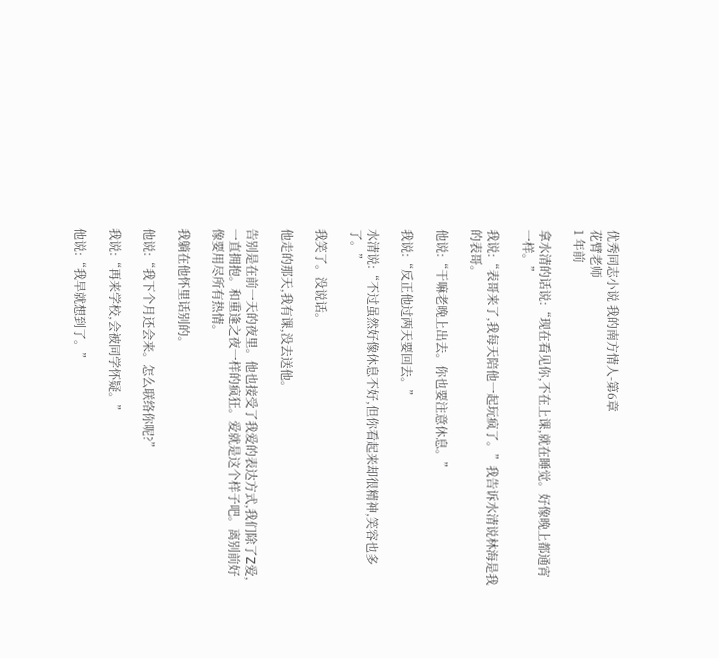优秀同志小说 我的南方情人-第6章
花臂老师
1 年前

拿水清的话说:“现在看见你,不在上课,就在睡觉。好像晚上都通宵一样。”

我说:“表哥来了,我每天陪他一起玩疯了。”我告诉水清说林海是我的表哥。

他说:“干嘛老晚上出去。你也要注意休息。”

我说:“反正他过两天要回去。”

水清说:“不过虽然好像休息不好,但你看起来却很精神,笑容也多了。”

我笑了。没说话。

他走的那天,我有课,没去送他。

告别是在前一天的夜里。他也接受了我爱的表达方式,我们除了Z爱,一直拥抱。和重逢之夜一样的疯狂。爱就是这个样子吧。离别前好像要用尽所有热情。

我躺在他怀里话别的。

他说:“我下个月还会来。怎么联络你呢?”

我说:“再来学校,会被同学怀疑。”

他说:“我早就想到了。”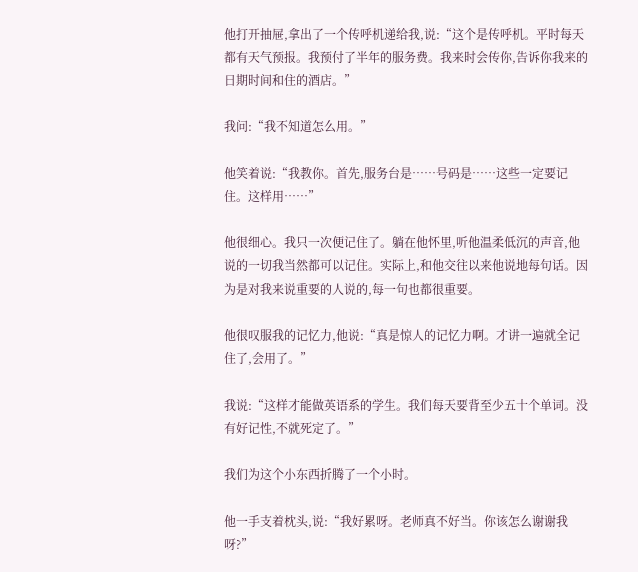他打开抽屉,拿出了一个传呼机递给我,说:“这个是传呼机。平时每天都有天气预报。我预付了半年的服务费。我来时会传你,告诉你我来的日期时间和住的酒店。”

我问:“我不知道怎么用。”

他笑着说:“我教你。首先,服务台是……号码是……这些一定要记住。这样用……”

他很细心。我只一次便记住了。躺在他怀里,听他温柔低沉的声音,他说的一切我当然都可以记住。实际上,和他交往以来他说地每句话。因为是对我来说重要的人说的,每一句也都很重要。

他很叹服我的记忆力,他说:“真是惊人的记忆力啊。才讲一遍就全记住了,会用了。”

我说:“这样才能做英语系的学生。我们每天要背至少五十个单词。没有好记性,不就死定了。”

我们为这个小东西折腾了一个小时。

他一手支着枕头,说:“我好累呀。老师真不好当。你该怎么谢谢我呀?”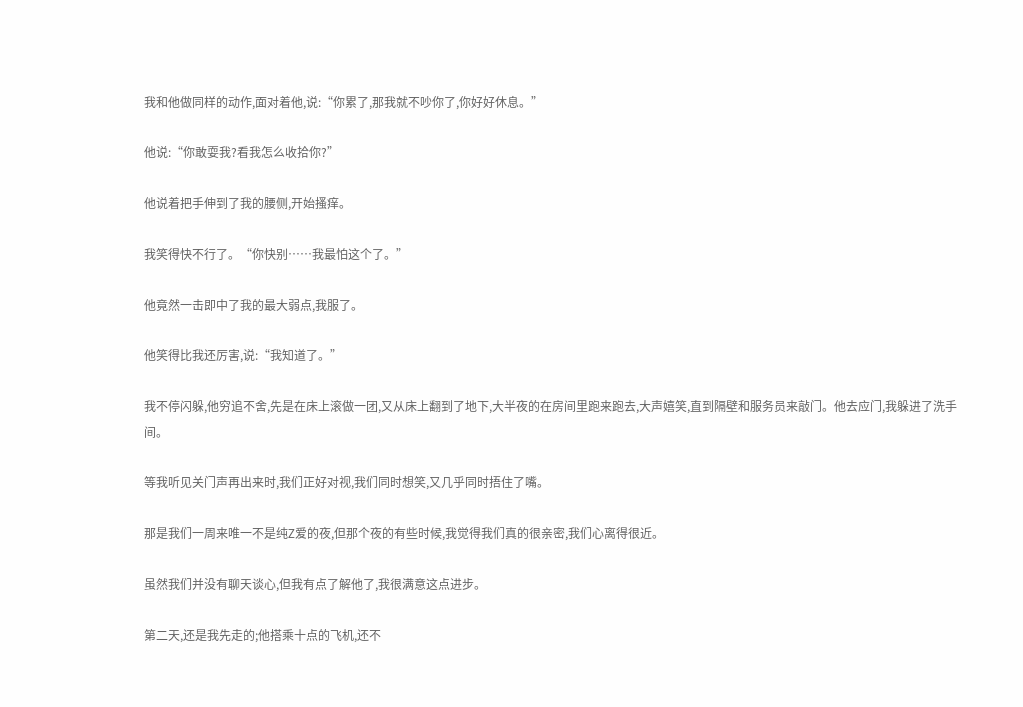我和他做同样的动作,面对着他,说:“你累了,那我就不吵你了,你好好休息。”

他说:“你敢耍我?看我怎么收拾你?”

他说着把手伸到了我的腰侧,开始搔痒。

我笑得快不行了。“你快别……我最怕这个了。”

他竟然一击即中了我的最大弱点,我服了。

他笑得比我还厉害,说:“我知道了。”

我不停闪躲,他穷追不舍,先是在床上滚做一团,又从床上翻到了地下,大半夜的在房间里跑来跑去,大声嬉笑,直到隔壁和服务员来敲门。他去应门,我躲进了洗手间。

等我听见关门声再出来时,我们正好对视,我们同时想笑,又几乎同时捂住了嘴。

那是我们一周来唯一不是纯Z爱的夜,但那个夜的有些时候,我觉得我们真的很亲密,我们心离得很近。

虽然我们并没有聊天谈心,但我有点了解他了,我很满意这点进步。

第二天,还是我先走的;他搭乘十点的飞机,还不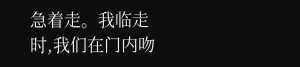急着走。我临走时,我们在门内吻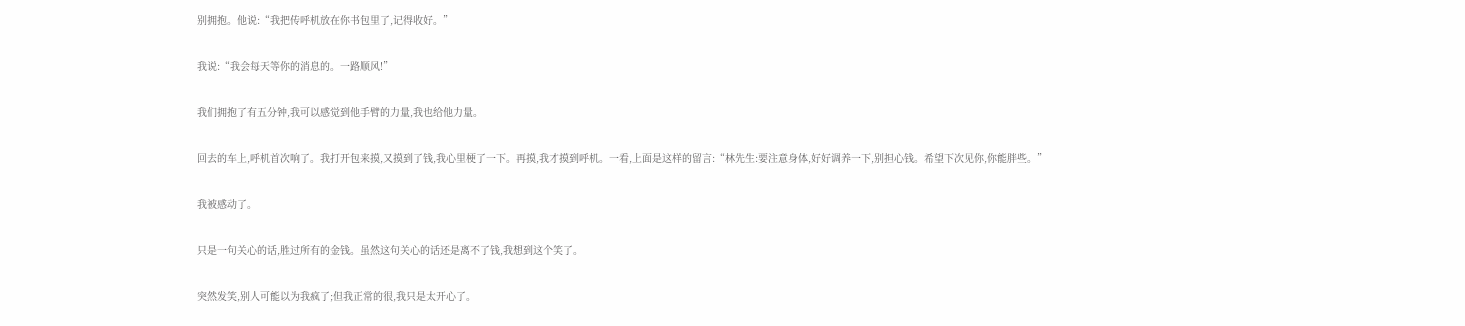别拥抱。他说:“我把传呼机放在你书包里了,记得收好。”

我说:“我会每天等你的消息的。一路顺风!”

我们拥抱了有五分钟,我可以感觉到他手臂的力量,我也给他力量。

回去的车上,呼机首次响了。我打开包来摸,又摸到了钱,我心里梗了一下。再摸,我才摸到呼机。一看,上面是这样的留言:“林先生:要注意身体,好好调养一下,别担心钱。希望下次见你,你能胖些。”

我被感动了。

只是一句关心的话,胜过所有的金钱。虽然这句关心的话还是离不了钱,我想到这个笑了。

突然发笑,别人可能以为我疯了;但我正常的很,我只是太开心了。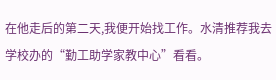在他走后的第二天,我便开始找工作。水清推荐我去学校办的“勤工助学家教中心”看看。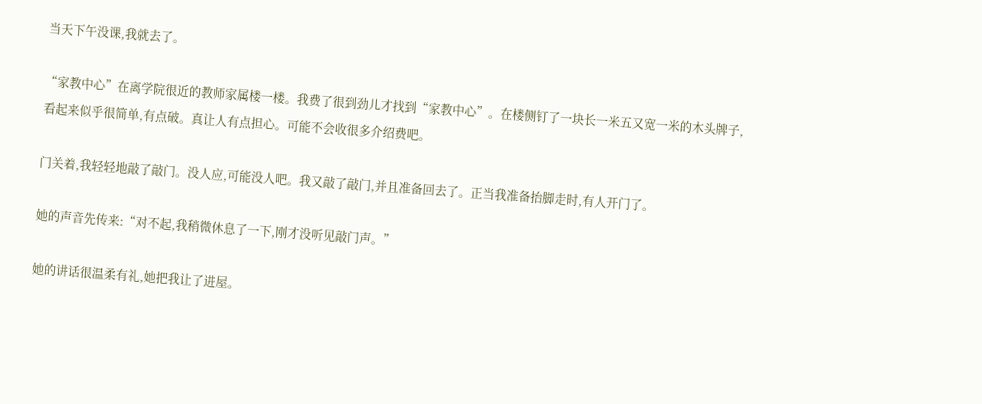当天下午没课,我就去了。

“家教中心”在离学院很近的教师家属楼一楼。我费了很到劲儿才找到“家教中心”。在楼侧钉了一块长一米五又宽一米的木头牌子,看起来似乎很简单,有点破。真让人有点担心。可能不会收很多介绍费吧。

门关着,我轻轻地敲了敲门。没人应,可能没人吧。我又敲了敲门,并且准备回去了。正当我准备抬脚走时,有人开门了。

她的声音先传来:“对不起,我稍微休息了一下,刚才没听见敲门声。”

她的讲话很温柔有礼,她把我让了进屋。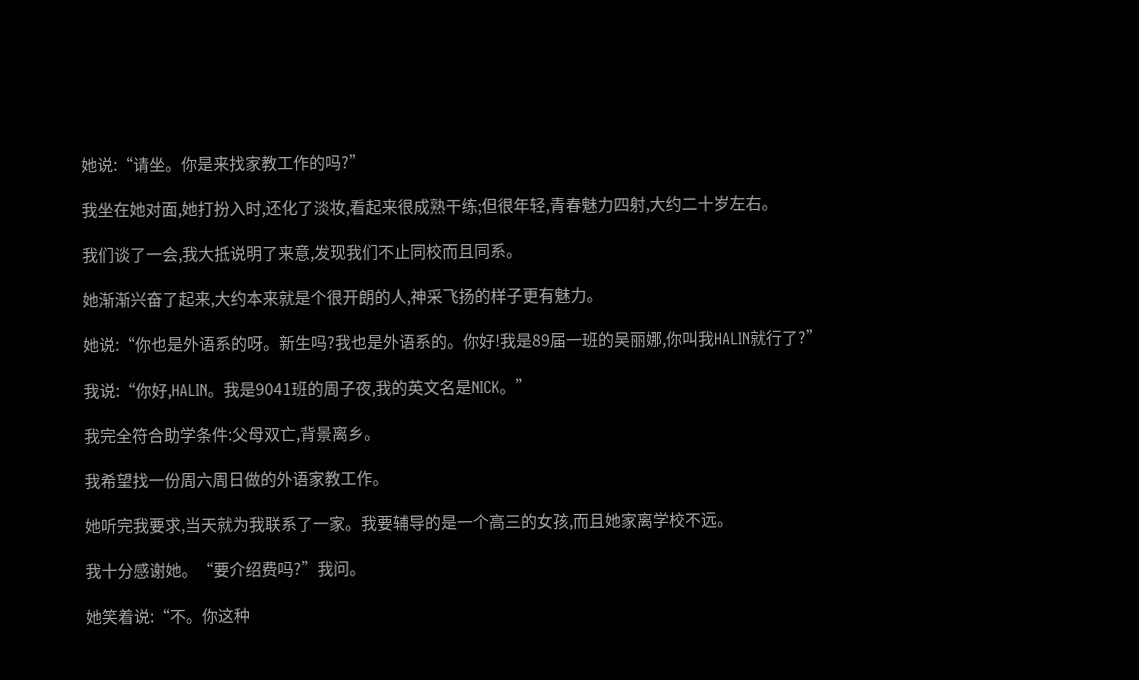她说:“请坐。你是来找家教工作的吗?”

我坐在她对面,她打扮入时,还化了淡妆,看起来很成熟干练;但很年轻,青春魅力四射,大约二十岁左右。

我们谈了一会,我大抵说明了来意,发现我们不止同校而且同系。

她渐渐兴奋了起来,大约本来就是个很开朗的人,神采飞扬的样子更有魅力。

她说:“你也是外语系的呀。新生吗?我也是外语系的。你好!我是89届一班的吴丽娜,你叫我HALIN就行了?”

我说:“你好,HALIN。我是9041班的周子夜,我的英文名是NICK。”

我完全符合助学条件:父母双亡,背景离乡。

我希望找一份周六周日做的外语家教工作。

她听完我要求,当天就为我联系了一家。我要辅导的是一个高三的女孩,而且她家离学校不远。

我十分感谢她。“要介绍费吗?”我问。

她笑着说:“不。你这种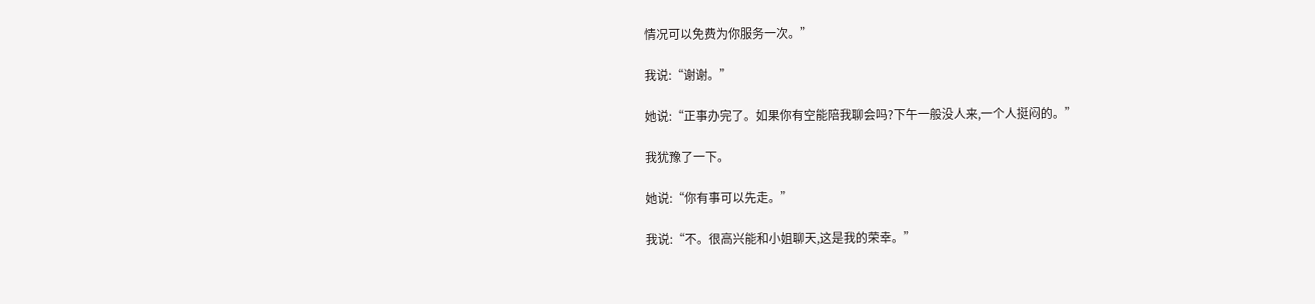情况可以免费为你服务一次。”

我说:“谢谢。”

她说:“正事办完了。如果你有空能陪我聊会吗?下午一般没人来,一个人挺闷的。”

我犹豫了一下。

她说:“你有事可以先走。”

我说:“不。很高兴能和小姐聊天,这是我的荣幸。”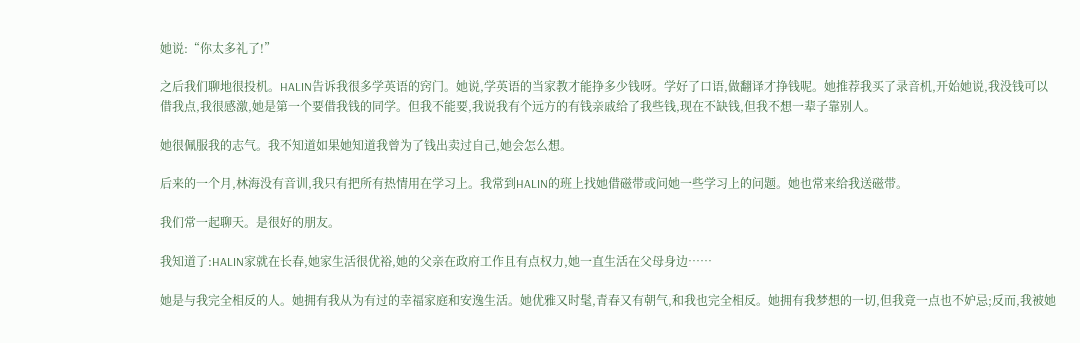她说:“你太多礼了!”

之后我们聊地很投机。HALIN告诉我很多学英语的窍门。她说,学英语的当家教才能挣多少钱呀。学好了口语,做翻译才挣钱呢。她推荐我买了录音机,开始她说,我没钱可以借我点,我很感激,她是第一个要借我钱的同学。但我不能要,我说我有个远方的有钱亲戚给了我些钱,现在不缺钱,但我不想一辈子靠别人。

她很佩服我的志气。我不知道如果她知道我曾为了钱出卖过自己,她会怎么想。

后来的一个月,林海没有音训,我只有把所有热情用在学习上。我常到HALIN的班上找她借磁带或问她一些学习上的问题。她也常来给我送磁带。

我们常一起聊天。是很好的朋友。

我知道了:HALIN家就在长春,她家生活很优裕,她的父亲在政府工作且有点权力,她一直生活在父母身边……

她是与我完全相反的人。她拥有我从为有过的幸福家庭和安逸生活。她优雅又时髦,青春又有朝气,和我也完全相反。她拥有我梦想的一切,但我竟一点也不妒忌;反而,我被她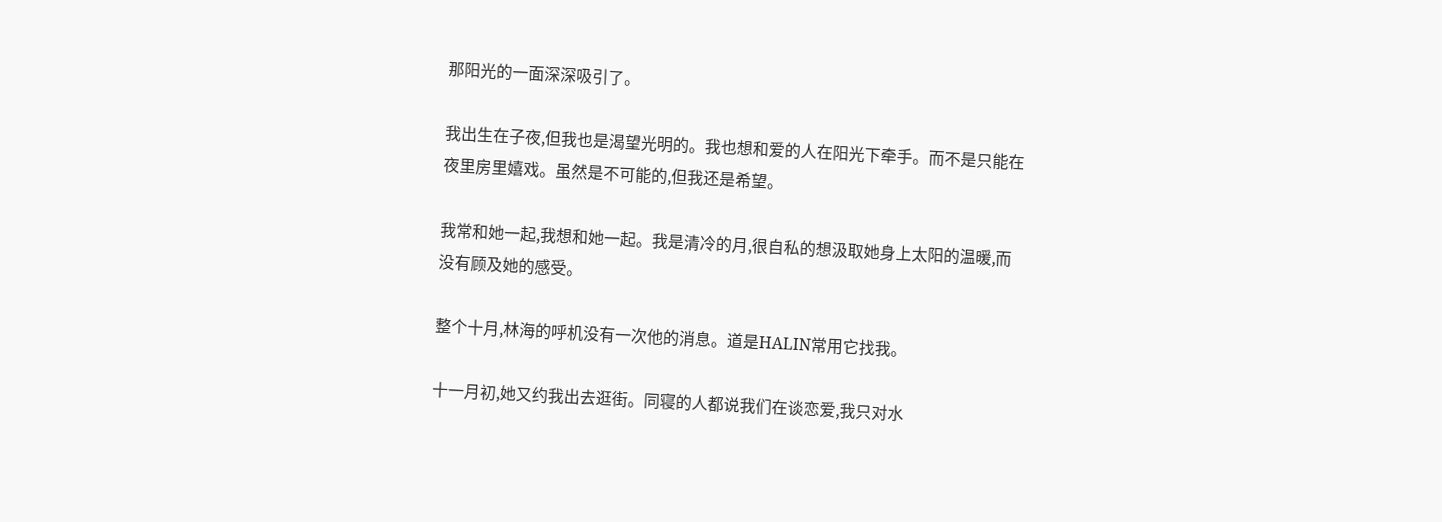那阳光的一面深深吸引了。

我出生在子夜,但我也是渴望光明的。我也想和爱的人在阳光下牵手。而不是只能在夜里房里嬉戏。虽然是不可能的,但我还是希望。

我常和她一起,我想和她一起。我是清冷的月,很自私的想汲取她身上太阳的温暖,而没有顾及她的感受。

整个十月,林海的呼机没有一次他的消息。道是HALIN常用它找我。

十一月初,她又约我出去逛街。同寝的人都说我们在谈恋爱,我只对水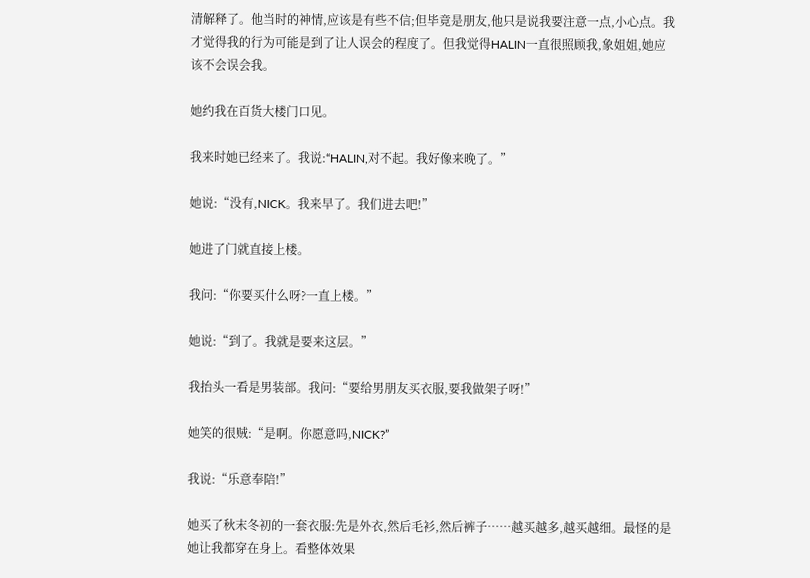清解释了。他当时的神情,应该是有些不信;但毕竟是朋友,他只是说我要注意一点,小心点。我才觉得我的行为可能是到了让人误会的程度了。但我觉得HALIN一直很照顾我,象姐姐,她应该不会误会我。

她约我在百货大楼门口见。

我来时她已经来了。我说:“HALIN,对不起。我好像来晚了。”

她说:“没有,NICK。我来早了。我们进去吧!”

她进了门就直接上楼。

我问:“你要买什么呀?一直上楼。”

她说:“到了。我就是要来这层。”

我抬头一看是男装部。我问:“要给男朋友买衣服,要我做架子呀!”

她笑的很贼:“是啊。你愿意吗,NICK?”

我说:“乐意奉陪!”

她买了秋末冬初的一套衣服:先是外衣,然后毛衫,然后裤子……越买越多,越买越细。最怪的是她让我都穿在身上。看整体效果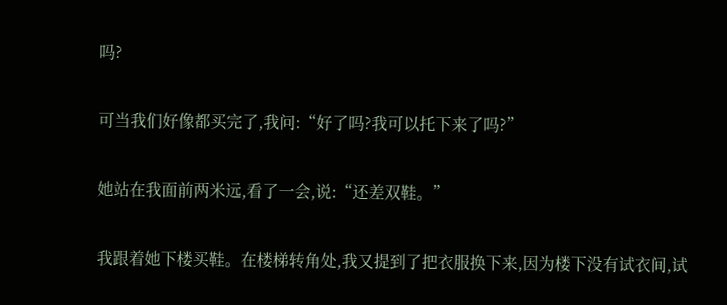吗?

可当我们好像都买完了,我问:“好了吗?我可以托下来了吗?”

她站在我面前两米远,看了一会,说:“还差双鞋。”

我跟着她下楼买鞋。在楼梯转角处,我又提到了把衣服换下来,因为楼下没有试衣间,试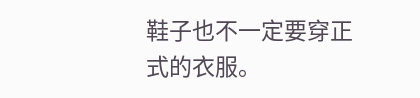鞋子也不一定要穿正式的衣服。